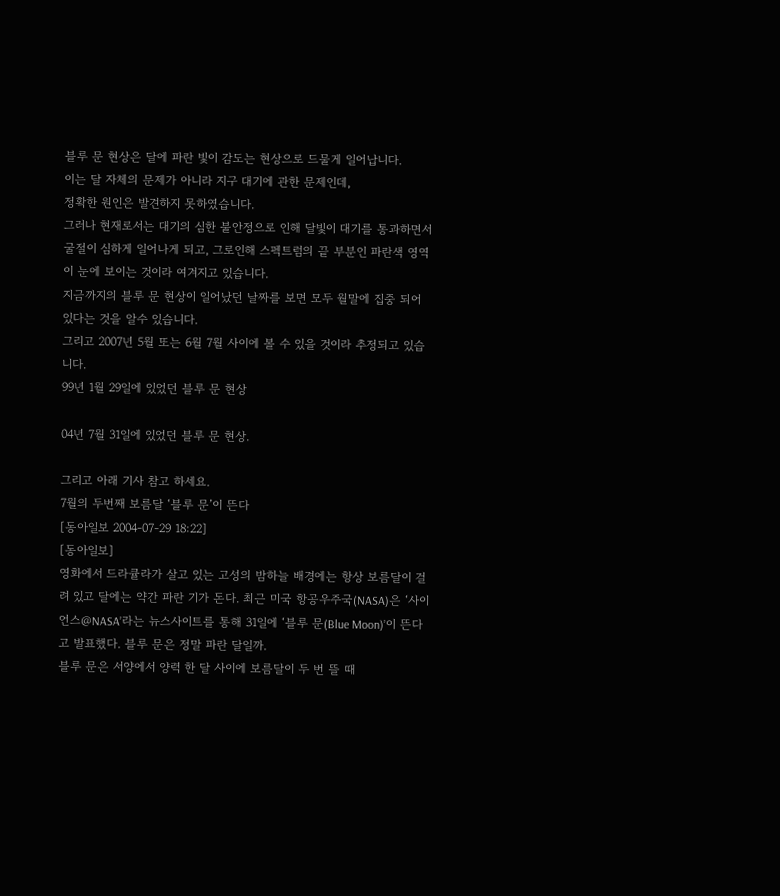블루 문 현상은 달에 파란 빛이 감도는 현상으로 드물게 일어납니다.
이는 달 자체의 문제가 아니라 지구 대기에 관한 문제인데,
정확한 원인은 발견하지 못하였습니다.
그러나 현재로서는 대기의 심한 불안정으로 인해 달빛이 대기를 통과하면서 굴절이 심하게 일어나게 되고, 그로인해 스펙트럼의 끝 부분인 파란색 영역이 눈에 보이는 것이라 여겨지고 있습니다.
지금까지의 블루 문 현상이 일어났던 날짜를 보면 모두 월말에 집중 되어 있다는 것을 알수 있습니다.
그리고 2007년 5월 또는 6월 7월 사이에 볼 수 있을 것이라 추정되고 있습니다.
99년 1월 29일에 있었던 블루 문 현상

04년 7월 31일에 있었던 블루 문 현상.

그리고 아래 기사 참고 하세요.
7월의 두번째 보름달 ‘블루 문’이 뜬다
[동아일보 2004-07-29 18:22]
[동아일보]
영화에서 드라큘라가 살고 있는 고성의 밤하늘 배경에는 항상 보름달이 걸려 있고 달에는 약간 파란 기가 돈다. 최근 미국 항공우주국(NASA)은 ‘사이언스@NASA’라는 뉴스사이트를 통해 31일에 ‘블루 문(Blue Moon)’이 뜬다고 발표했다. 블루 문은 정말 파란 달일까.
블루 문은 서양에서 양력 한 달 사이에 보름달이 두 번 뜰 때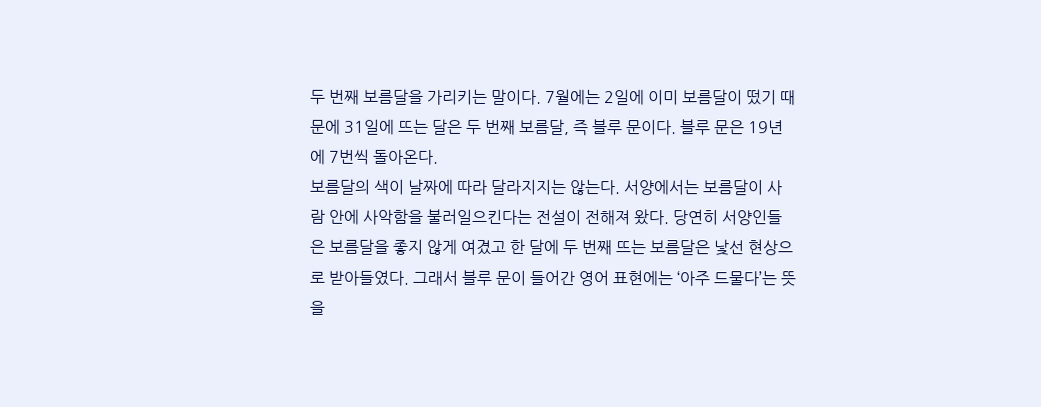두 번째 보름달을 가리키는 말이다. 7월에는 2일에 이미 보름달이 떴기 때문에 31일에 뜨는 달은 두 번째 보름달, 즉 블루 문이다. 블루 문은 19년에 7번씩 돌아온다.
보름달의 색이 날짜에 따라 달라지지는 않는다. 서양에서는 보름달이 사람 안에 사악함을 불러일으킨다는 전설이 전해져 왔다. 당연히 서양인들은 보름달을 좋지 않게 여겼고 한 달에 두 번째 뜨는 보름달은 낯선 현상으로 받아들였다. 그래서 블루 문이 들어간 영어 표현에는 ‘아주 드물다’는 뜻을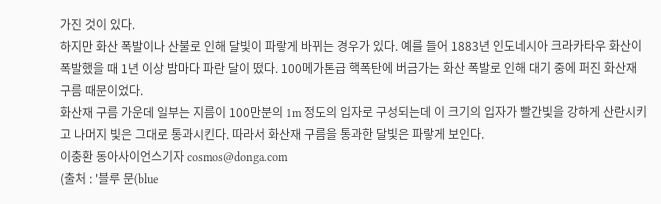가진 것이 있다.
하지만 화산 폭발이나 산불로 인해 달빛이 파랗게 바뀌는 경우가 있다. 예를 들어 1883년 인도네시아 크라카타우 화산이 폭발했을 때 1년 이상 밤마다 파란 달이 떴다. 100메가톤급 핵폭탄에 버금가는 화산 폭발로 인해 대기 중에 퍼진 화산재 구름 때문이었다.
화산재 구름 가운데 일부는 지름이 100만분의 1m 정도의 입자로 구성되는데 이 크기의 입자가 빨간빛을 강하게 산란시키고 나머지 빛은 그대로 통과시킨다. 따라서 화산재 구름을 통과한 달빛은 파랗게 보인다.
이충환 동아사이언스기자 cosmos@donga.com
(출처 : '블루 문(blue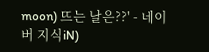moon) 뜨는 날은??' - 네이버 지식iN)